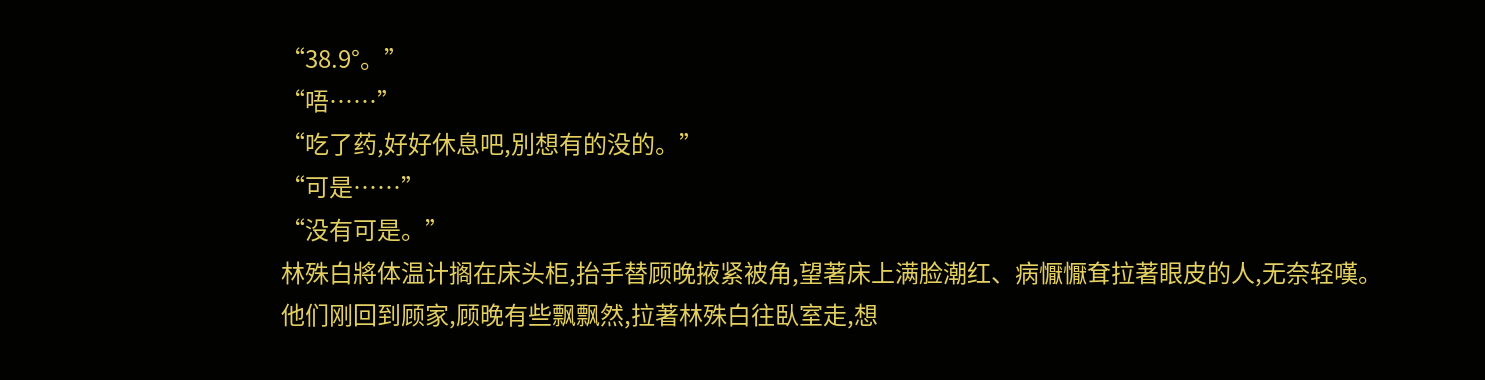“38.9°。”
“唔……”
“吃了药,好好休息吧,別想有的没的。”
“可是……”
“没有可是。”
林殊白將体温计搁在床头柜,抬手替顾晚掖紧被角,望著床上满脸潮红、病懨懨耷拉著眼皮的人,无奈轻嘆。
他们刚回到顾家,顾晚有些飘飘然,拉著林殊白往臥室走,想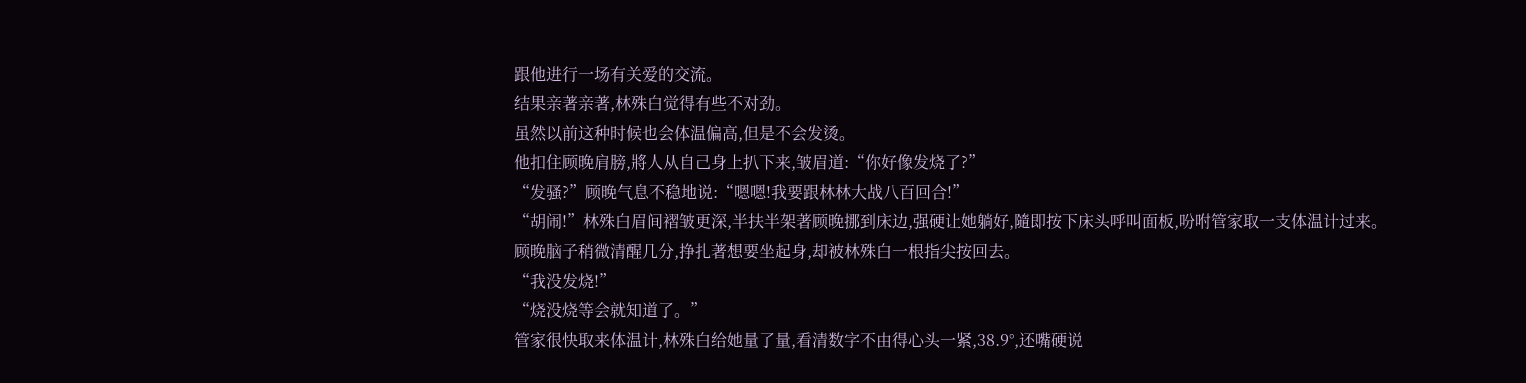跟他进行一场有关爱的交流。
结果亲著亲著,林殊白觉得有些不对劲。
虽然以前这种时候也会体温偏高,但是不会发烫。
他扣住顾晚肩膀,將人从自己身上扒下来,皱眉道:“你好像发烧了?”
“发骚?”顾晚气息不稳地说:“嗯嗯!我要跟林林大战八百回合!”
“胡闹!”林殊白眉间褶皱更深,半扶半架著顾晚挪到床边,强硬让她躺好,隨即按下床头呼叫面板,吩咐管家取一支体温计过来。
顾晚脑子稍微清醒几分,挣扎著想要坐起身,却被林殊白一根指尖按回去。
“我没发烧!”
“烧没烧等会就知道了。”
管家很快取来体温计,林殊白给她量了量,看清数字不由得心头一紧,38.9°,还嘴硬说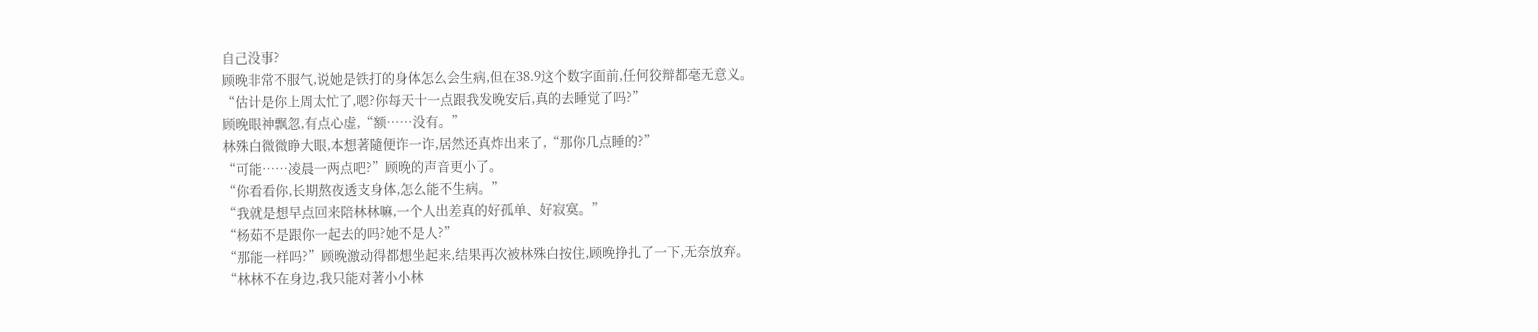自己没事?
顾晚非常不服气,说她是铁打的身体怎么会生病,但在38.9这个数字面前,任何狡辩都毫无意义。
“估计是你上周太忙了,嗯?你每天十一点跟我发晚安后,真的去睡觉了吗?”
顾晚眼神飘忽,有点心虚,“额……没有。”
林殊白微微睁大眼,本想著隨便诈一诈,居然还真炸出来了,“那你几点睡的?”
“可能……凌晨一两点吧?”顾晚的声音更小了。
“你看看你,长期熬夜透支身体,怎么能不生病。”
“我就是想早点回来陪林林嘛,一个人出差真的好孤单、好寂寞。”
“杨茹不是跟你一起去的吗?她不是人?”
“那能一样吗?”顾晚激动得都想坐起来,结果再次被林殊白按住,顾晚挣扎了一下,无奈放弃。
“林林不在身边,我只能对著小小林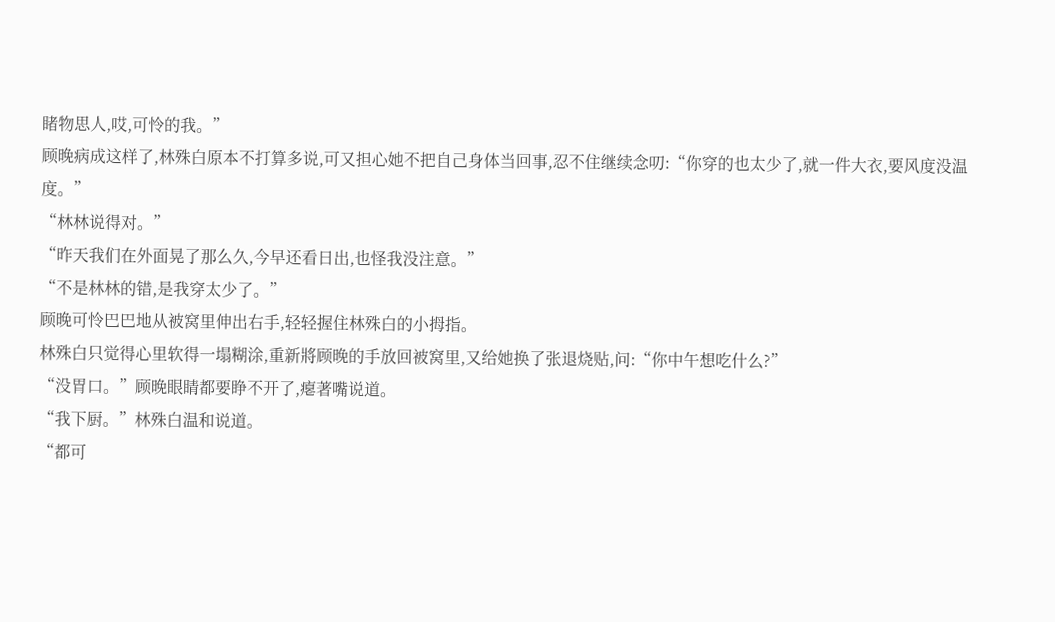睹物思人,哎,可怜的我。”
顾晚病成这样了,林殊白原本不打算多说,可又担心她不把自己身体当回事,忍不住继续念叨:“你穿的也太少了,就一件大衣,要风度没温度。”
“林林说得对。”
“昨天我们在外面晃了那么久,今早还看日出,也怪我没注意。”
“不是林林的错,是我穿太少了。”
顾晚可怜巴巴地从被窝里伸出右手,轻轻握住林殊白的小拇指。
林殊白只觉得心里软得一塌糊涂,重新將顾晚的手放回被窝里,又给她换了张退烧贴,问:“你中午想吃什么?”
“没胃口。”顾晚眼睛都要睁不开了,瘪著嘴说道。
“我下厨。”林殊白温和说道。
“都可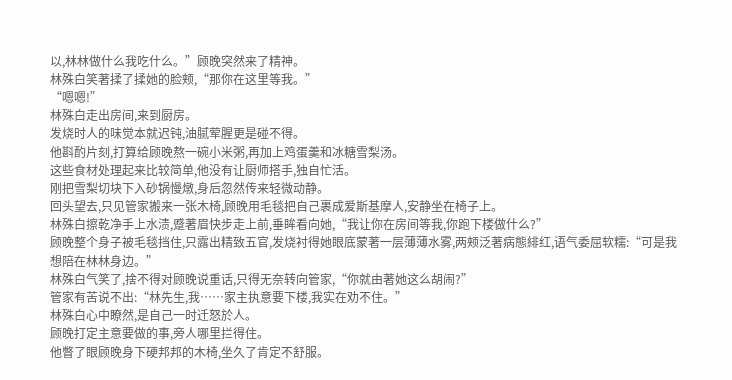以,林林做什么我吃什么。”顾晚突然来了精神。
林殊白笑著揉了揉她的脸颊,“那你在这里等我。”
“嗯嗯!”
林殊白走出房间,来到厨房。
发烧时人的味觉本就迟钝,油腻荤腥更是碰不得。
他斟酌片刻,打算给顾晚熬一碗小米粥,再加上鸡蛋羹和冰糖雪梨汤。
这些食材处理起来比较简单,他没有让厨师搭手,独自忙活。
刚把雪梨切块下入砂锅慢燉,身后忽然传来轻微动静。
回头望去,只见管家搬来一张木椅,顾晚用毛毯把自己裹成爱斯基摩人,安静坐在椅子上。
林殊白擦乾净手上水渍,蹙著眉快步走上前,垂眸看向她,“我让你在房间等我,你跑下楼做什么?”
顾晚整个身子被毛毯挡住,只露出精致五官,发烧衬得她眼底蒙著一层薄薄水雾,两颊泛著病態緋红,语气委屈软糯:“可是我想陪在林林身边。”
林殊白气笑了,捨不得对顾晚说重话,只得无奈转向管家,“你就由著她这么胡闹?”
管家有苦说不出:“林先生,我……家主执意要下楼,我实在劝不住。”
林殊白心中瞭然,是自己一时迁怒於人。
顾晚打定主意要做的事,旁人哪里拦得住。
他瞥了眼顾晚身下硬邦邦的木椅,坐久了肯定不舒服。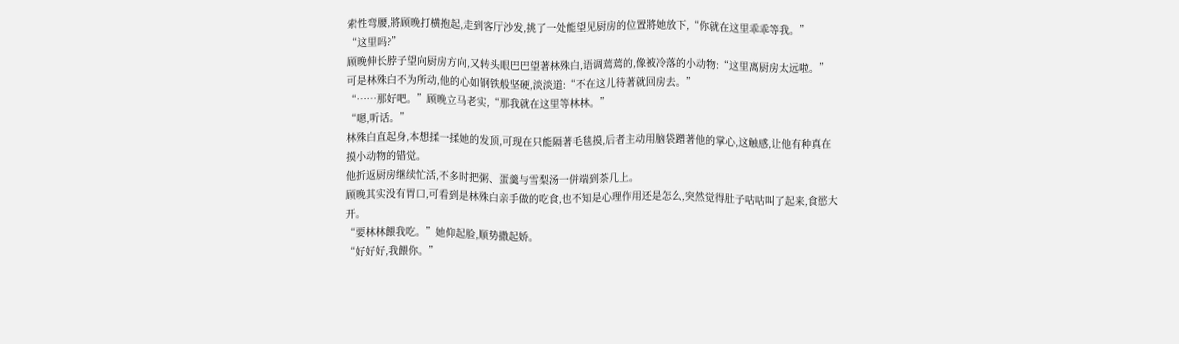索性弯腰,將顾晚打横抱起,走到客厅沙发,挑了一处能望见厨房的位置將她放下,“你就在这里乖乖等我。”
“这里吗?”
顾晚伸长脖子望向厨房方向,又转头眼巴巴望著林殊白,语调蔫蔫的,像被冷落的小动物:“这里离厨房太远啦。”
可是林殊白不为所动,他的心如钢铁般坚硬,淡淡道:“不在这儿待著就回房去。”
“……那好吧。”顾晚立马老实,“那我就在这里等林林。”
“嗯,听话。”
林殊白直起身,本想揉一揉她的发顶,可现在只能隔著毛毯摸,后者主动用脑袋蹭著他的掌心,这触感,让他有种真在摸小动物的错觉。
他折返厨房继续忙活,不多时把粥、蛋羹与雪梨汤一併端到茶几上。
顾晚其实没有胃口,可看到是林殊白亲手做的吃食,也不知是心理作用还是怎么,突然觉得肚子咕咕叫了起来,食慾大开。
“要林林餵我吃。”她仰起脸,顺势撒起娇。
“好好好,我餵你。”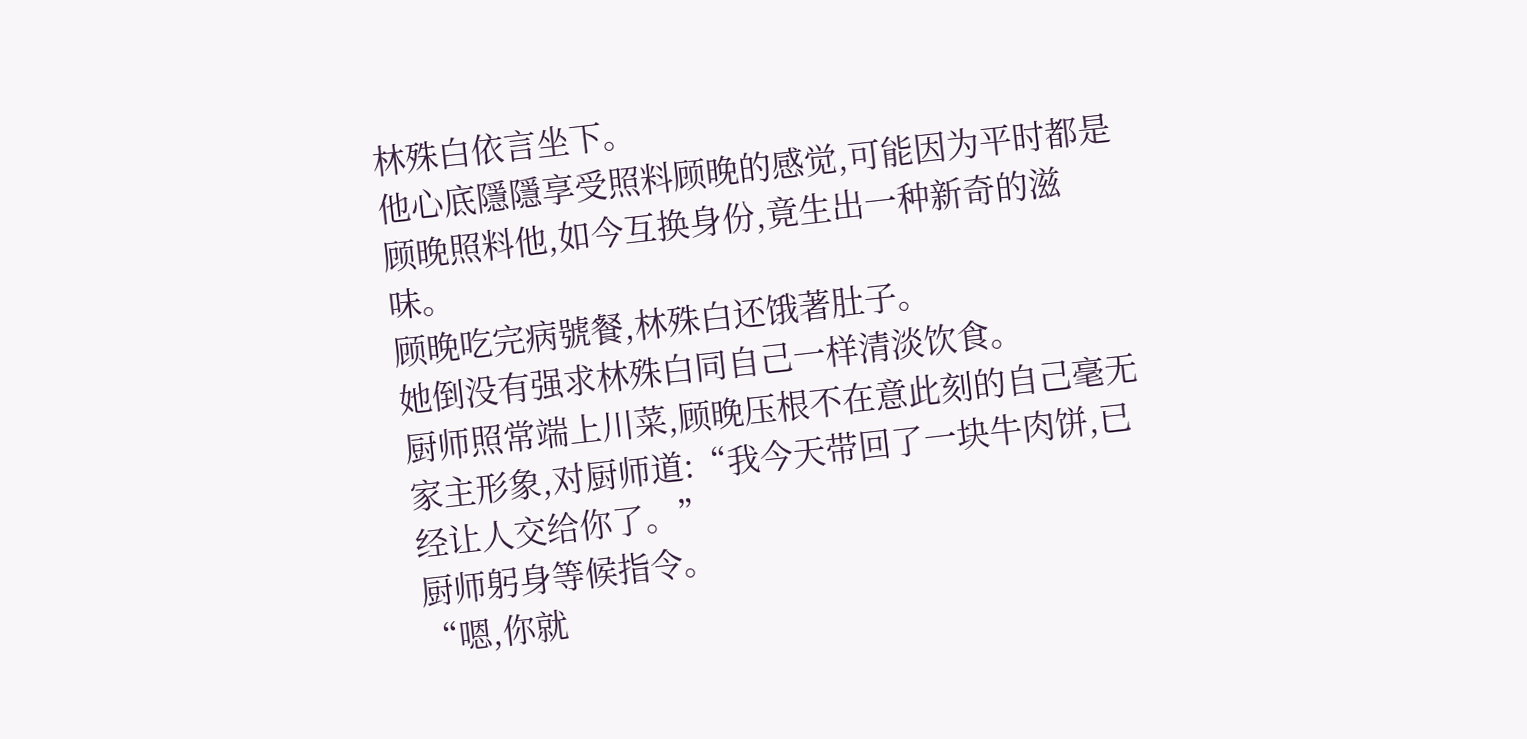林殊白依言坐下。
他心底隱隱享受照料顾晚的感觉,可能因为平时都是顾晚照料他,如今互换身份,竟生出一种新奇的滋味。
顾晚吃完病號餐,林殊白还饿著肚子。
她倒没有强求林殊白同自己一样清淡饮食。
厨师照常端上川菜,顾晚压根不在意此刻的自己毫无家主形象,对厨师道:“我今天带回了一块牛肉饼,已经让人交给你了。”
厨师躬身等候指令。
“嗯,你就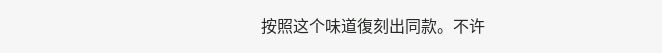按照这个味道復刻出同款。不许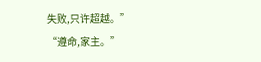失败,只许超越。”
“遵命,家主。”